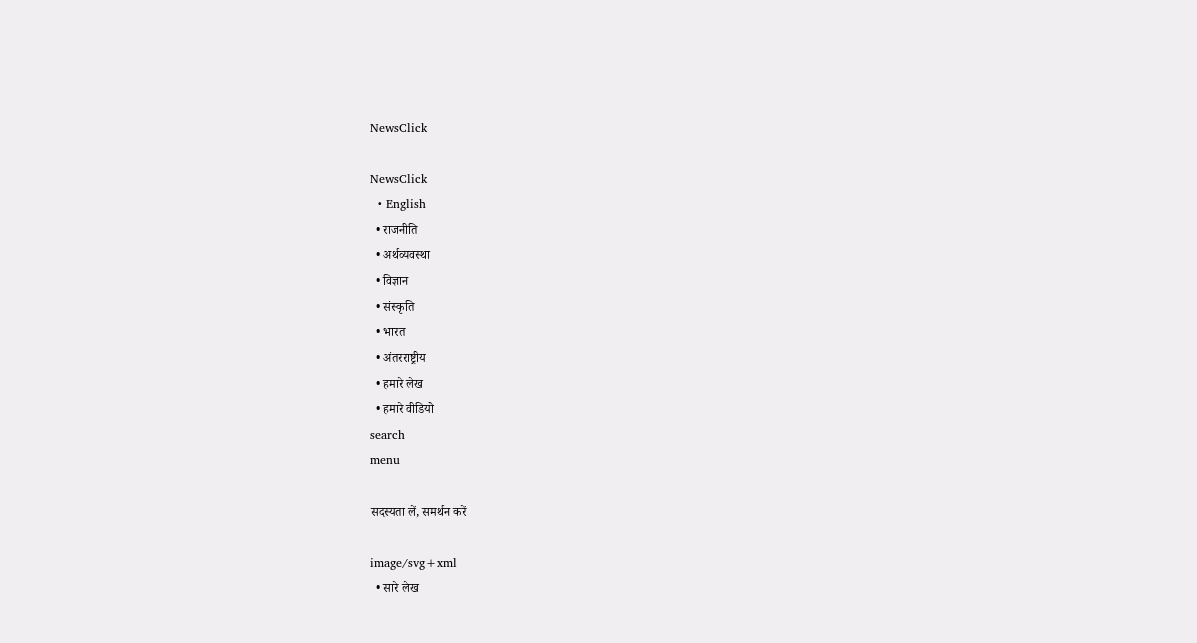NewsClick

NewsClick
  • English
  • राजनीति
  • अर्थव्यवस्था
  • विज्ञान
  • संस्कृति
  • भारत
  • अंतरराष्ट्रीय
  • हमारे लेख
  • हमारे वीडियो
search
menu

सदस्यता लें, समर्थन करें

image/svg+xml
  • सारे लेख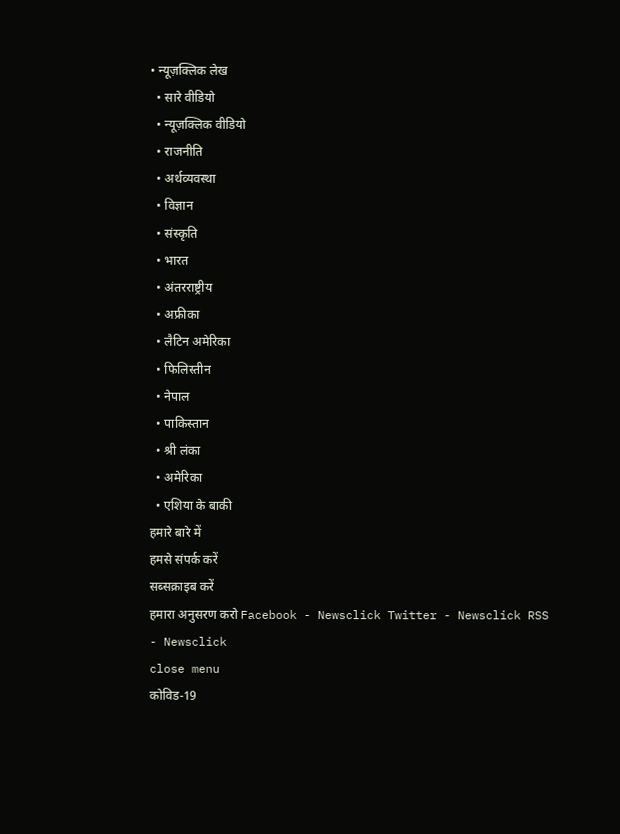• न्यूज़क्लिक लेख
  • सारे वीडियो
  • न्यूज़क्लिक वीडियो
  • राजनीति
  • अर्थव्यवस्था
  • विज्ञान
  • संस्कृति
  • भारत
  • अंतरराष्ट्रीय
  • अफ्रीका
  • लैटिन अमेरिका
  • फिलिस्तीन
  • नेपाल
  • पाकिस्तान
  • श्री लंका
  • अमेरिका
  • एशिया के बाकी
हमारे बारे में
हमसे संपर्क करें
सब्सक्राइब करें
हमारा अनुसरण करो Facebook - Newsclick Twitter - Newsclick RSS - Newsclick
close menu
कोविड-19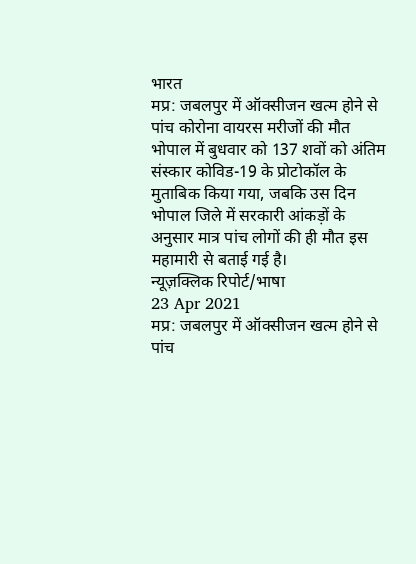भारत
मप्र: जबलपुर में ऑक्सीजन खत्म होने से पांच कोरोना वायरस मरीजों की मौत
भोपाल में बुधवार को 137 शवों को अंतिम संस्कार कोविड-19 के प्रोटोकॉल के मुताबिक किया गया, जबकि उस दिन भोपाल जिले में सरकारी आंकड़ों के अनुसार मात्र पांच लोगों की ही मौत इस महामारी से बताई गई है।
न्यूज़क्लिक रिपोर्ट/भाषा
23 Apr 2021
मप्र: जबलपुर में ऑक्सीजन खत्म होने से पांच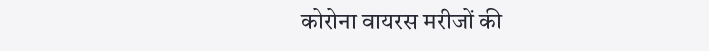कोरोना वायरस मरीजों की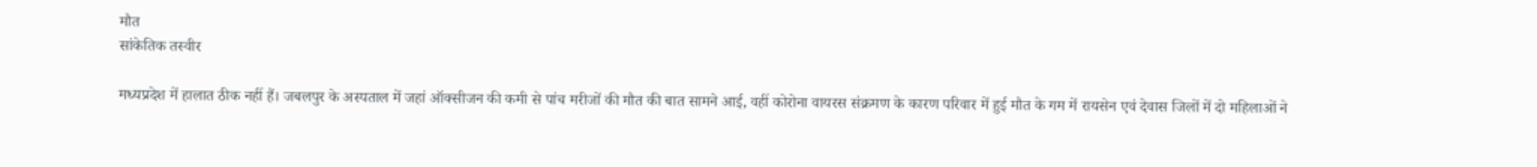मौत
सांकेतिक तस्वीर

मध्यप्रदेश में हालात ठीक नहीं हैं। जबलपुर के अस्पताल में जहां ऑक्सीजन की कमी से पांच मरीजों की मौत की बात सामने आई, वहीं कोरोना वायरस संक्रमण के कारण परिवार में हुई मौत के गम में रायसेन एवं देवास जिलों में दो महिलाओं ने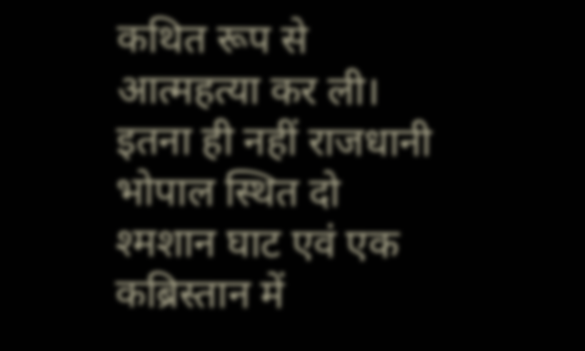कथित रूप से आत्महत्या कर ली। इतना ही नहीं राजधानी भोपाल स्थित दो श्मशान घाट एवं एक कब्रिस्तान में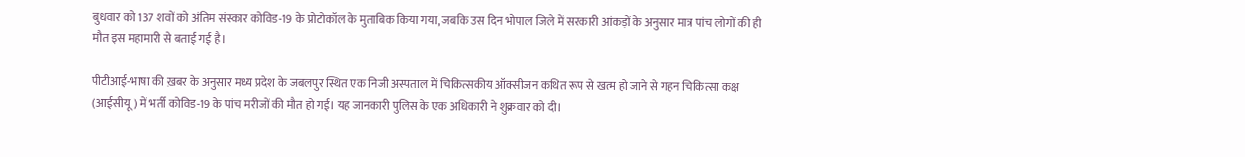बुधवार को 137 शवों को अंतिम संस्कार कोविड-19 के प्रोटोकॉल के मुताबिक किया गया, जबकि उस दिन भोपाल जिले में सरकारी आंकड़ों के अनुसार मात्र पांच लोगों की ही मौत इस महामारी से बताई गई है।

पीटीआई-भाषा की ख़बर के अनुसार मध्य प्रदेश के जबलपुर स्थित एक निजी अस्पताल में चिकित्सकीय ऑक्सीजन कथित रूप से खत्म हो जाने से गहन चिकित्सा कक्ष (आईसीयू) में भर्ती कोविड-19 के पांच मरीजों की मौत हो गई। यह जानकारी पुलिस के एक अधिकारी ने शुक्रवार को दी।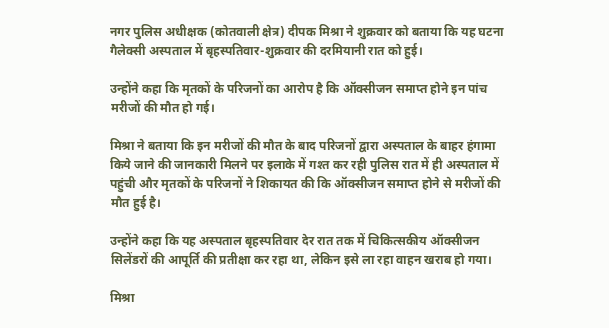नगर पुलिस अधीक्षक (कोतवाली क्षेत्र) दीपक मिश्रा ने शुक्रवार को बताया कि यह घटना गैलेक्सी अस्पताल में बृहस्पतिवार-शुक्रवार की दरमियानी रात को हुई।

उन्होंने कहा कि मृतकों के परिजनों का आरोप है कि ऑक्सीजन समाप्त होने इन पांच मरीजों की मौत हो गई।

मिश्रा ने बताया कि इन मरीजों की मौत के बाद परिजनों द्वारा अस्पताल के बाहर हंगामा किये जाने की जानकारी मिलने पर इलाके में गश्त कर रही पुलिस रात में ही अस्पताल में पहुंची और मृतकों के परिजनों ने शिकायत की कि ऑक्सीजन समाप्त होने से मरीजों की मौत हुई है।

उन्होंने कहा कि यह अस्पताल बृहस्पतिवार देर रात तक में चिकित्सकीय ऑक्सीजन सिलेंडरों की आपूर्ति की प्रतीक्षा कर रहा था, लेकिन इसे ला रहा वाहन खराब हो गया।

मिश्रा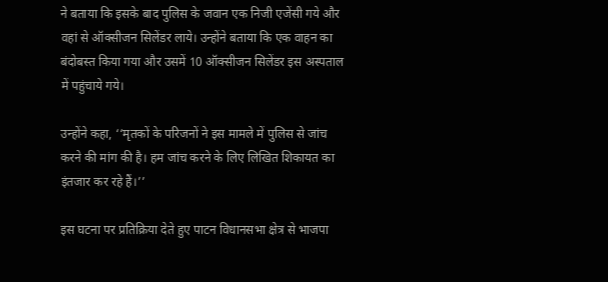ने बताया कि इसके बाद पुलिस के जवान एक निजी एजेंसी गये और वहां से ऑक्सीजन सिलेंडर लाये। उन्होंने बताया कि एक वाहन का बंदोबस्त किया गया और उसमें 10 ऑक्सीजन सिलेंडर इस अस्पताल में पहुंचाये गये।

उन्होंने कहा, ‘‘मृतकों के परिजनों ने इस मामले में पुलिस से जांच करने की मांग की है। हम जांच करने के लिए लिखित शिकायत का इंतजार कर रहे हैं।’’

इस घटना पर प्रतिक्रिया देते हुए पाटन विधानसभा क्षेत्र से भाजपा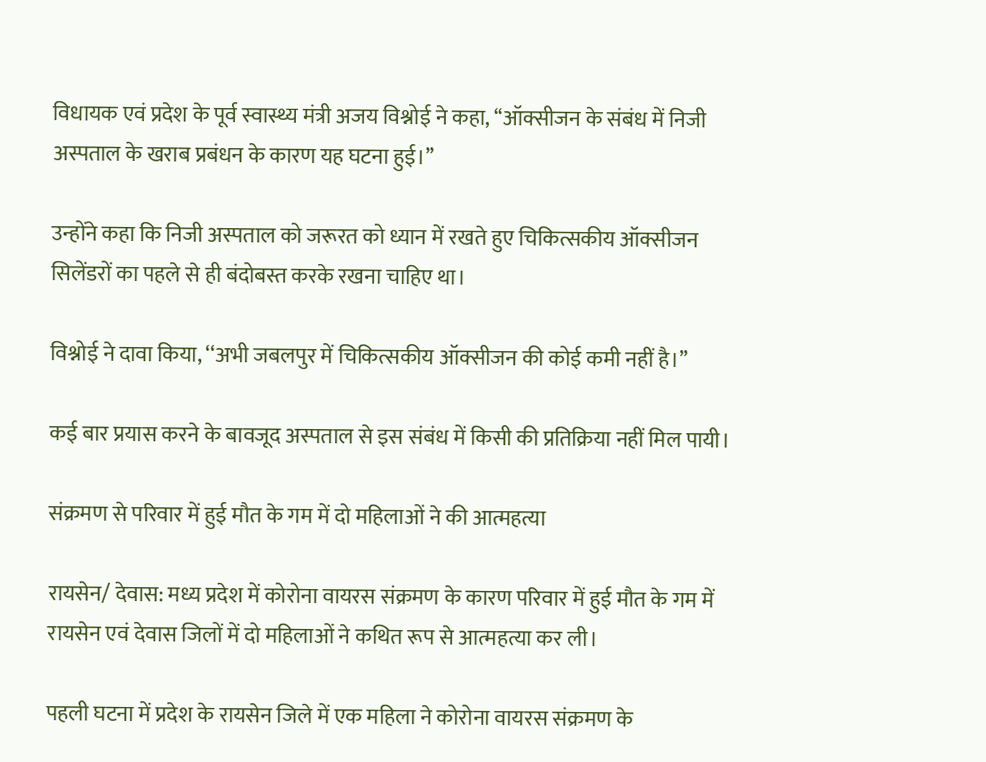विधायक एवं प्रदेश के पूर्व स्वास्थ्य मंत्री अजय विश्नोई ने कहा, ‘‘ऑक्सीजन के संबंध में निजी अस्पताल के खराब प्रबंधन के कारण यह घटना हुई।’’

उन्होंने कहा कि निजी अस्पताल को जरूरत को ध्यान में रखते हुए चिकित्सकीय ऑक्सीजन सिलेंडरों का पहले से ही बंदोबस्त करके रखना चाहिए था।

विश्नोई ने दावा किया, ‘‘अभी जबलपुर में चिकित्सकीय ऑक्सीजन की कोई कमी नहीं है।’’

कई बार प्रयास करने के बावजूद अस्पताल से इस संबंध में किसी की प्रतिक्रिया नहीं मिल पायी।

संक्रमण से परिवार में हुई मौत के गम में दो महिलाओं ने की आत्महत्या

रायसेन/ देवास: मध्य प्रदेश में कोरोना वायरस संक्रमण के कारण परिवार में हुई मौत के गम में रायसेन एवं देवास जिलों में दो महिलाओं ने कथित रूप से आत्महत्या कर ली।

पहली घटना में प्रदेश के रायसेन जिले में एक महिला ने कोरोना वायरस संक्रमण के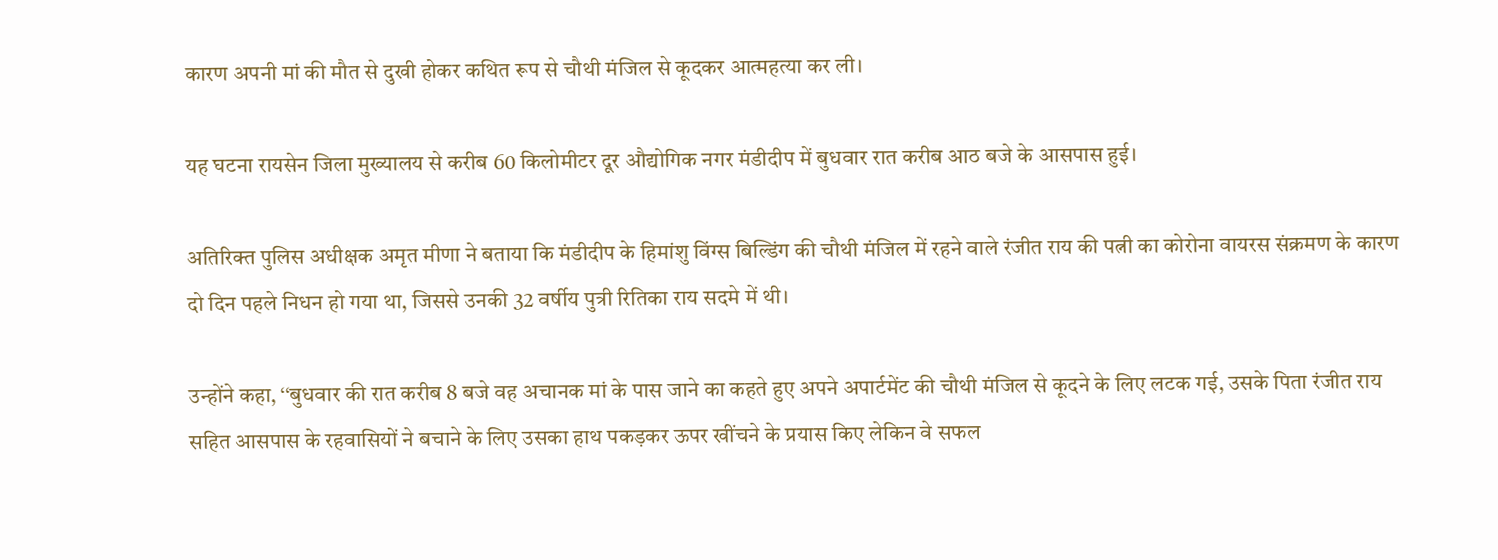कारण अपनी मां की मौत से दुखी होकर कथित रूप से चौथी मंजिल से कूदकर आत्महत्या कर ली।

यह घटना रायसेन जिला मुख्यालय से करीब 60 किलोमीटर दूर औद्योगिक नगर मंडीदीप में बुधवार रात करीब आठ बजे के आसपास हुई।

अतिरिक्त पुलिस अधीक्षक अमृत मीणा ने बताया कि मंडीदीप के हिमांशु विंग्स बिल्डिंग की चौथी मंजिल में रहने वाले रंजीत राय की पत्नी का कोरोना वायरस संक्रमण के कारण दो दिन पहले निधन हो गया था, जिससे उनकी 32 वर्षीय पुत्री रितिका राय सदमे में थी।

उन्होंने कहा, ‘‘बुधवार की रात करीब 8 बजे वह अचानक मां के पास जाने का कहते हुए अपने अपार्टमेंट की चौथी मंजिल से कूदने के लिए लटक गई, उसके पिता रंजीत राय सहित आसपास के रहवासियों ने बचाने के लिए उसका हाथ पकड़कर ऊपर खींचने के प्रयास किए लेकिन वे सफल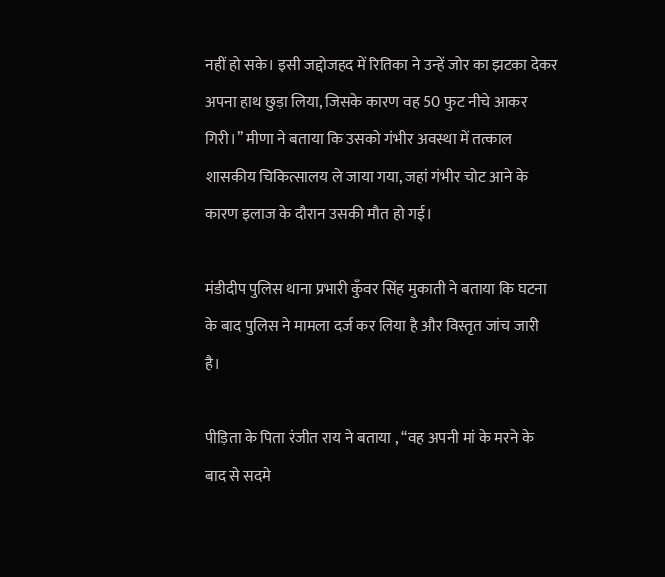नहीं हो सके। इसी जद्दोजहद में रितिका ने उन्हें जोर का झटका देकर अपना हाथ छुड़ा लिया, जिसके कारण वह 50 फुट नीचे आकर गिरी।’’ मीणा ने बताया कि उसको गंभीर अवस्था में तत्काल शासकीय चिकित्सालय ले जाया गया, जहां गंभीर चोट आने के कारण इलाज के दौरान उसकी मौत हो गई।

मंडीदीप पुलिस थाना प्रभारी कुँवर सिंह मुकाती ने बताया कि घटना के बाद पुलिस ने मामला दर्ज कर लिया है और विस्तृत जांच जारी है।

पीड़िता के पिता रंजीत राय ने बताया , ‘‘वह अपनी मां के मरने के बाद से सदमे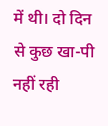में थी। दो दिन से कुछ खा-पी नहीं रही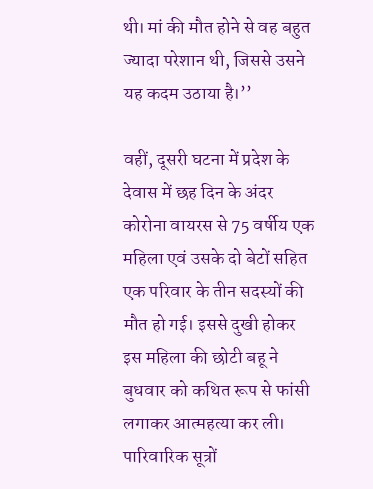थी। मां की मौत होने से वह बहुत ज्यादा परेशान थी, जिससे उसने यह कदम उठाया है।’’

वहीं, दूसरी घटना में प्रदेश के देवास में छह दिन के अंदर कोरोना वायरस से 75 वर्षीय एक महिला एवं उसके दो बेटों सहित एक परिवार के तीन सदस्यों की मौत हो गई। इससे दुखी होकर इस महिला की छोटी बहू ने बुधवार को कथित रूप से फांसी लगाकर आत्महत्या कर ली। पारिवारिक सूत्रों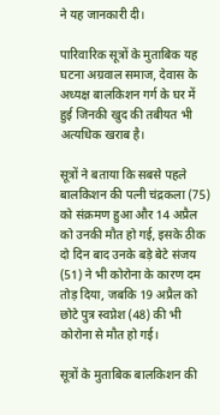ने यह जानकारी दी।

पारिवारिक सूत्रों के मुताबिक यह घटना अग्रवाल समाज, देवास के अध्यक्ष बालकिशन गर्ग के घर में हुई जिनकी खुद की तबीयत भी अत्यधिक खराब है।

सूत्रों ने बताया कि सबसे पहले बालकिशन की पत्नी चंद्रकला (75) को संक्रमण हुआ और 14 अप्रैल को उनकी मौत हो गई, इसके ठीक दो दिन बाद उनके बड़े बेटे संजय (51) ने भी कोरोना के कारण दम तोड़ दिया, जबकि 19 अप्रैल को छोटे पुत्र स्वप्नेश (48) की भी कोरोना से मौत हो गई।

सूत्रों के मुताबिक बालकिशन की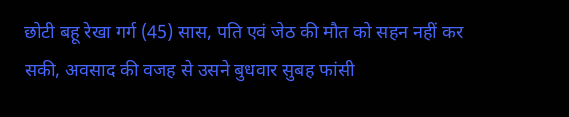छोटी बहू रेखा गर्ग (45) सास, पति एवं जेठ की मौत को सहन नहीं कर सकी, अवसाद की वजह से उसने बुधवार सुबह फांसी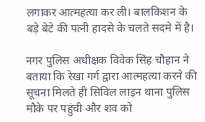लगाकर आत्महत्या कर ली। बालकिशन के बड़े बेटे की पत्नी हादसे के चलते सदमे में है।

नगर पुलिस अधीक्षक विवेक सिंह चौहान ने बताया कि रेखा गर्ग द्वारा आत्महत्या करने की सूचना मिलते ही सिविल लाइन थाना पुलिस मौके पर पहुंची और शव को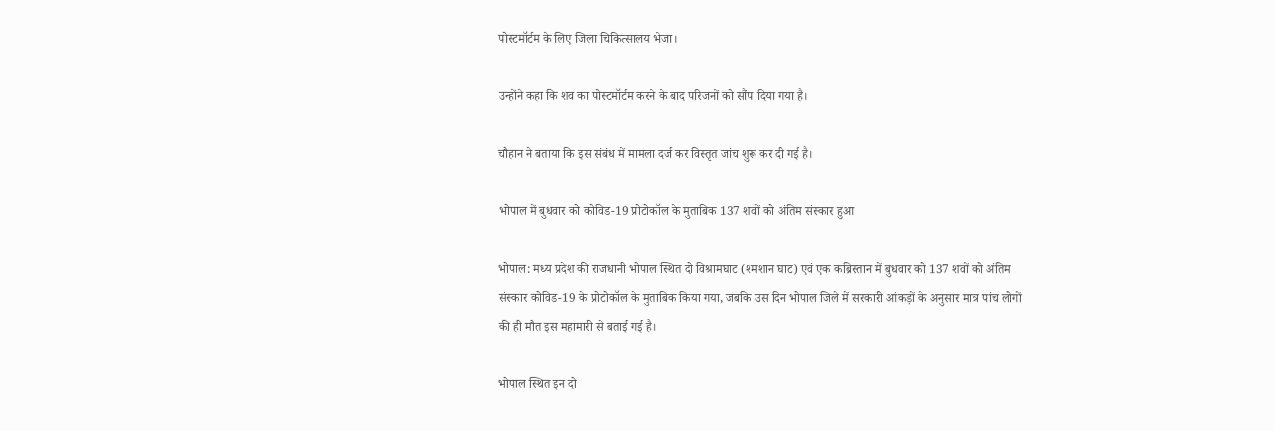पोस्टमॉर्टम के लिए जिला चिकित्सालय भेजा।

उन्होंने कहा कि शव का पोस्टमॉर्टम करने के बाद परिजनों को सौंप दिया गया है।

चौहान ने बताया कि इस संबंध में मामला दर्ज कर विस्तृत जांच शुरू कर दी गई है।

भोपाल में बुधवार को कोविड-19 प्रोटोकॉल के मुताबिक 137 शवों को अंतिम संस्कार हुआ

भोपाल: मध्य प्रदेश की राजधानी भोपाल स्थित दो विश्रामघाट (श्मशान घाट) एवं एक कब्रिस्तान में बुधवार को 137 शवों को अंतिम संस्कार कोविड-19 के प्रोटोकॉल के मुताबिक किया गया, जबकि उस दिन भोपाल जिले में सरकारी आंकड़ों के अनुसार मात्र पांच लोगों की ही मौत इस महामारी से बताई गई है।

भोपाल स्थित इन दो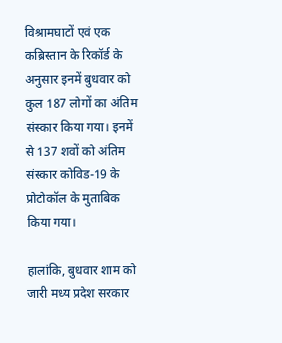विश्रामघाटों एवं एक कब्रिस्तान के रिकॉर्ड के अनुसार इनमें बुधवार को कुल 187 लोगों का अंतिम संस्कार किया गया। इनमें से 137 शवों को अंतिम संस्कार कोविड-19 के प्रोटोकॉल के मुताबिक किया गया।

हालांकि, बुधवार शाम को जारी मध्य प्रदेश सरकार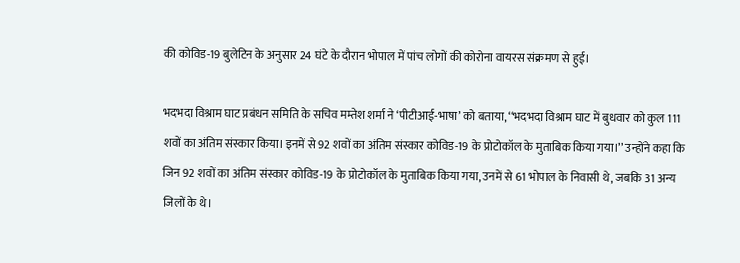की कोविड-19 बुलेटिन के अनुसार 24 घंटे के दौरान भोपाल में पांच लोगों की कोरोना वायरस संक्रमण से हुई।

भदभदा विश्राम घाट प्रबंधन समिति के सचिव मम्तेश शर्मा ने ‘पीटीआई-भाषा’ को बताया, ‘‘भदभदा विश्राम घाट में बुधवार को कुल 111 शवों का अंतिम संस्कार किया। इनमें से 92 शवों का अंतिम संस्कार कोविड-19 के प्रोटोकॉल के मुताबिक किया गया।’’ उन्होंने कहा कि जिन 92 शवों का अंतिम संस्कार कोविड-19 के प्रोटोकॉल के मुताबिक किया गया, उनमें से 61 भोपाल के निवासी थे, जबकि 31 अन्य जिलों के थे।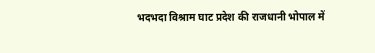भदभदा विश्राम घाट प्रदेश की राजधानी भोपाल में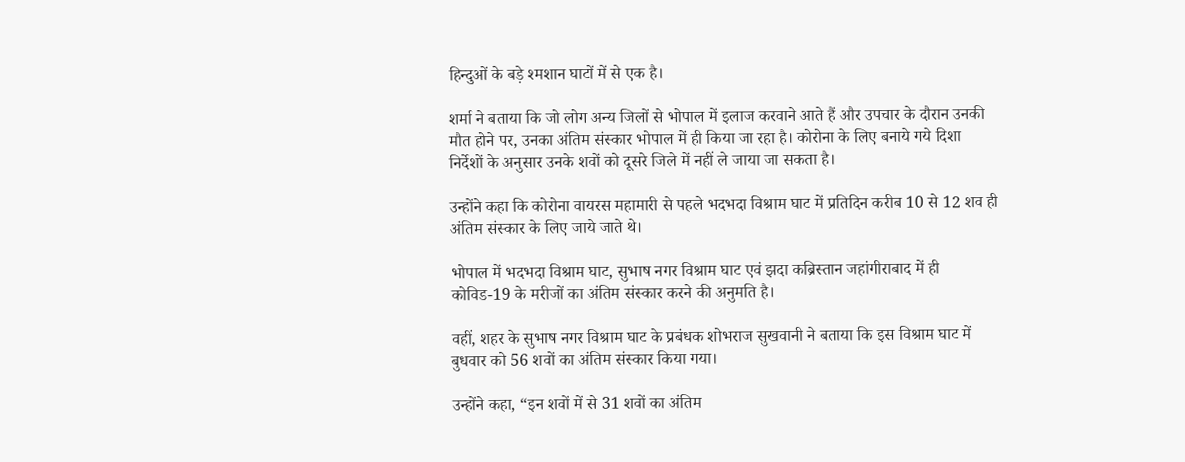हिन्दुओं के बड़े श्मशान घाटों में से एक है।

शर्मा ने बताया कि जो लोग अन्य जिलों से भोपाल में इलाज करवाने आते हैं और उपचार के दौरान उनकी मौत होने पर, उनका अंतिम संस्कार भोपाल में ही किया जा रहा है। कोरोना के लिए बनाये गये दिशा निर्देशों के अनुसार उनके शवों को दूसरे जिले में नहीं ले जाया जा सकता है।

उन्होंने कहा कि कोरोना वायरस महामारी से पहले भदभदा विश्राम घाट में प्रतिदिन करीब 10 से 12 शव ही अंतिम संस्कार के लिए जाये जाते थे।

भोपाल में भदभदा विश्राम घाट, सुभाष नगर विश्राम घाट एवं झदा कब्रिस्तान जहांगीराबाद में ही कोविड-19 के मरीजों का अंतिम संस्कार करने की अनुमति है।

वहीं, शहर के सुभाष नगर विश्राम घाट के प्रबंधक शोभराज सुखवानी ने बताया कि इस विश्राम घाट में बुधवार को 56 शवों का अंतिम संस्कार किया गया।

उन्होंने कहा, “इन शवों में से 31 शवों का अंतिम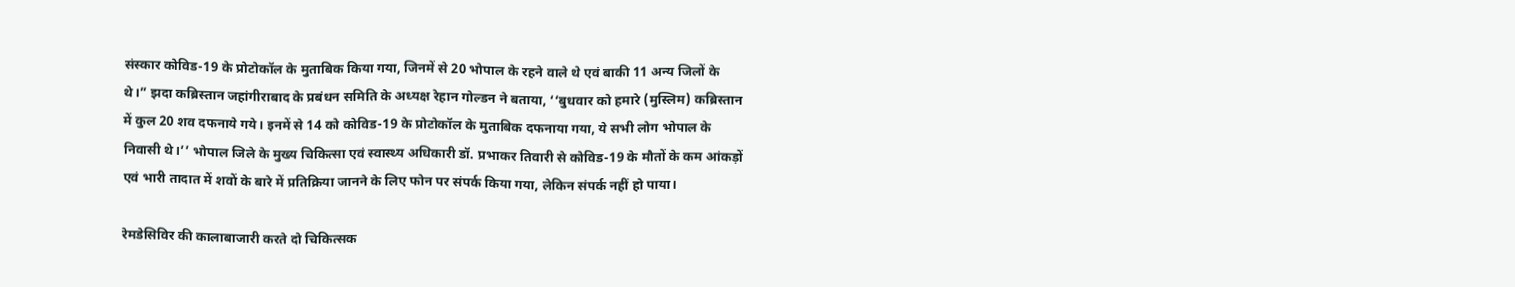संस्कार कोविड-19 के प्रोटोकॉल के मुताबिक किया गया, जिनमें से 20 भोपाल के रहने वाले थे एवं बाकी 11 अन्य जिलों के थे।” झदा कब्रिस्तान जहांगीराबाद के प्रबंधन समिति के अध्यक्ष रेहान गोल्डन ने बताया, ‘‘बुधवार को हमारे (मुस्लिम) कब्रिस्तान में कुल 20 शव दफनाये गये। इनमें से 14 को कोविड-19 के प्रोटोकॉल के मुताबिक दफनाया गया, ये सभी लोग भोपाल के निवासी थे।’’ भोपाल जिले के मुख्य चिकित्सा एवं स्वास्थ्य अधिकारी डॉ. प्रभाकर तिवारी से कोविड-19 के मौतों के कम आंकड़ों एवं भारी तादात में शवों के बारे में प्रतिक्रिया जानने के लिए फोन पर संपर्क किया गया, लेकिन संपर्क नहीं हो पाया।

रेमडेसिविर की कालाबाजारी करते दो चिकित्सक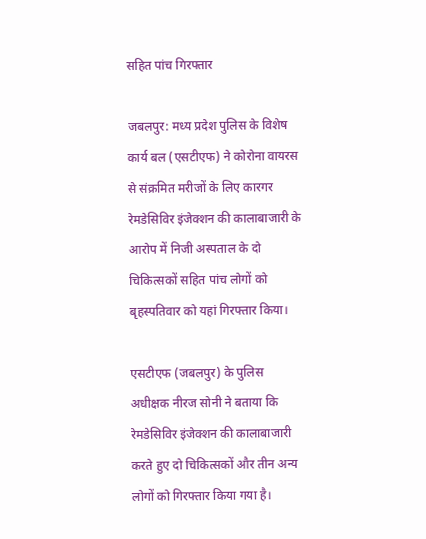सहित पांच गिरफ्तार

जबलपुर: मध्य प्रदेश पुलिस के विशेष कार्य बल (एसटीएफ) ने कोरोना वायरस से संक्रमित मरीजों के लिए कारगर रेमडेसिविर इंजेक्शन की कालाबाजारी के आरोप में निजी अस्पताल के दो चिकित्सकों सहित पांच लोगों को बृहस्पतिवार को यहां गिरफ्तार किया।

एसटीएफ (जबलपुर) के पुलिस अधीक्षक नीरज सोनी ने बताया कि रेमडेसिविर इंजेक्शन की कालाबाजारी करते हुए दो चिकित्सकों और तीन अन्य लोगों को गिरफ्तार किया गया है।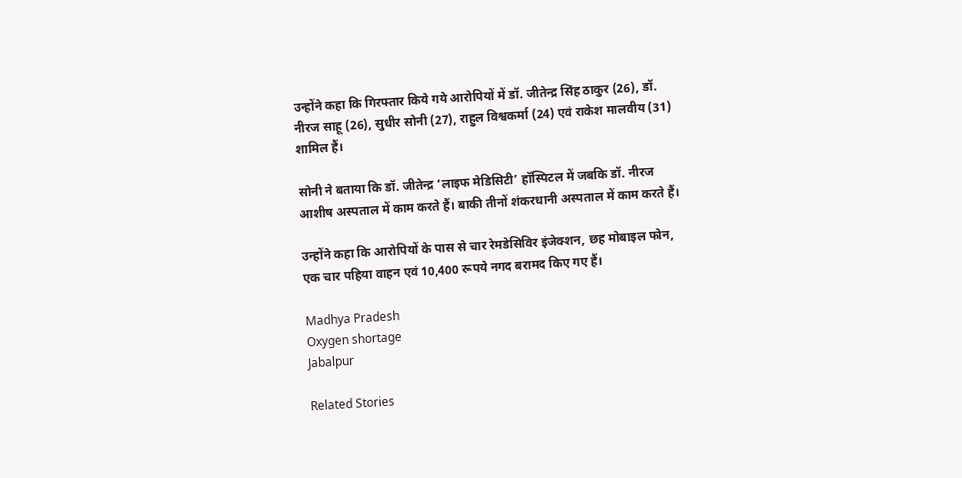उन्होंने कहा कि गिरफ्तार किये गये आरोपियों में डॉ. जीतेन्द्र सिंह ठाकुर (26), डॉ. नीरज साहू (26), सुधीर सोनी (27), राहुल विश्वकर्मा (24) एवं राकेश मालवीय (31) शामिल हैं।

सोनी ने बताया कि डॉ. जीतेन्द्र ‘लाइफ मेडिसिटी’ हॉस्पिटल में जबकि डॉ. नीरज आशीष अस्पताल में काम करते हैं। बाकी तीनों शंकरधानी अस्पताल में काम करते हैं।

उन्होंने कहा कि आरोपियों के पास से चार रेमडेसिविर इंजेक्शन, छह मोबाइल फोन, एक चार पहिया वाहन एवं 10,400 रूपये नगद बरामद किए गए हैं।

Madhya Pradesh
Oxygen shortage
Jabalpur

Related Stories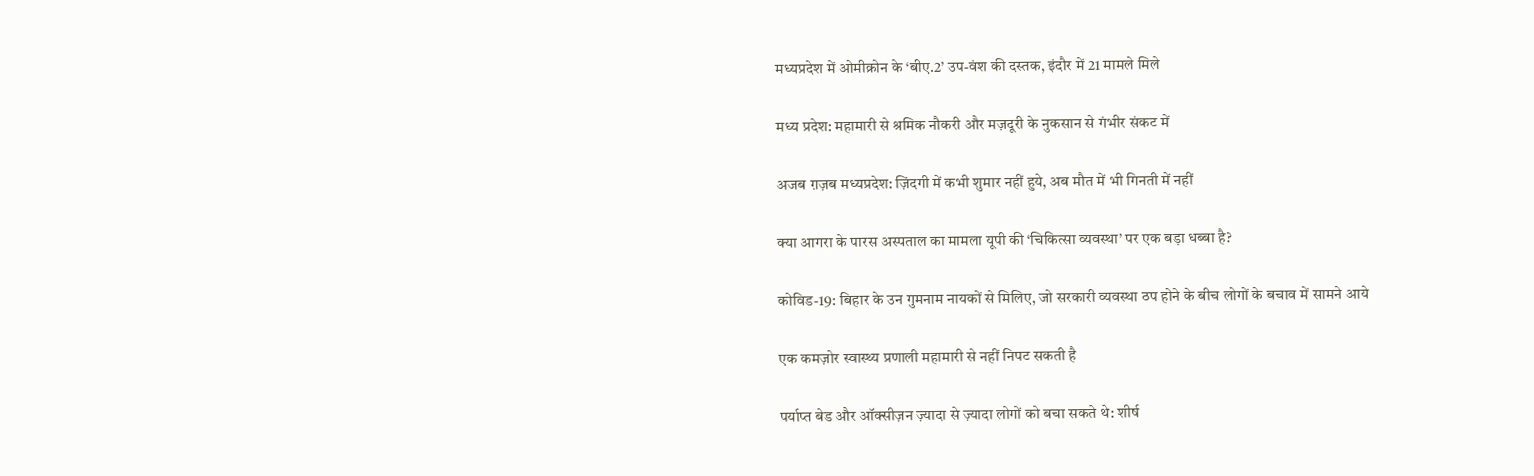मध्यप्रदेश में ओमीक्रोन के ‘बीए.2’ उप-वंश की दस्तक, इंदौर में 21 मामले मिले

मध्य प्रदेश: महामारी से श्रमिक नौकरी और मज़दूरी के नुकसान से गंभीर संकट में

अजब ग़ज़ब मध्यप्रदेश: ज़िंदगी में कभी शुमार नहीं हुये, अब मौत में भी गिनती में नहीं

क्या आगरा के पारस अस्पताल का मामला यूपी की ‘चिकित्सा व्यवस्था’ पर एक बड़ा धब्बा है?

कोविड-19: बिहार के उन गुमनाम नायकों से मिलिए, जो सरकारी व्यवस्था ठप होने के बीच लोगों के बचाव में सामने आये

एक कमज़ोर स्वास्थ्य प्रणाली महामारी से नहीं निपट सकती है

पर्याप्त बेड और ऑक्सीज़न ज़्यादा से ज़्यादा लोगों को बचा सकते थे: शीर्ष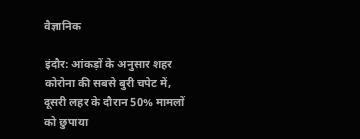वैज्ञानिक

इंदौर: आंकड़ों के अनुसार शहर कोरोना की सबसे बुरी चपेट में, दूसरी लहर के दौरान 50% मामलों को छुपाया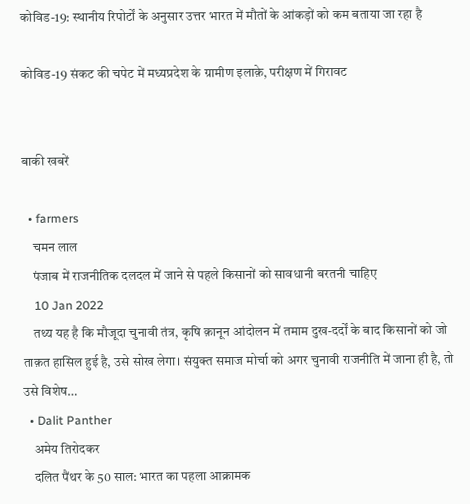कोविड-19: स्थानीय रिपोर्टों के अनुसार उत्तर भारत में मौतों के आंकड़ों को कम बताया जा रहा है

कोविड-19 संकट की चपेट में मध्यप्रदेश के ग्रामीण इलाक़े, परीक्षण में गिरावट


बाकी खबरें

  • farmers
    चमन लाल
    पंजाब में राजनीतिक दलदल में जाने से पहले किसानों को सावधानी बरतनी चाहिए
    10 Jan 2022
    तथ्य यह है कि मौजूदा चुनावी तंत्र, कृषि क़ानून आंदोलन में तमाम दुख-दर्दों के बाद किसानों को जो ताक़त हासिल हुई है, उसे सोख लेगा। संयुक्त समाज मोर्चा को अगर चुनावी राजनीति में जाना ही है, तो उसे विशेष…
  • Dalit Panther
    अमेय तिरोदकर
    दलित पैंथर के 50 साल: भारत का पहला आक्रामक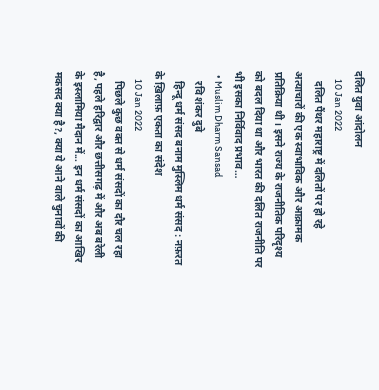दलित युवा आंदोलन
    10 Jan 2022
    दलित पैंथर महाराष्ट्र में दलितों पर हो रहे अत्याचारों की एक स्वाभाविक और आक्रामक प्रतिक्रिया थी। इसने राज्य के राजनीतिक परिदृश्य को बदल दिया था और भारत की दलित राजनीति पर भी इसका निर्विवाद प्रभाव…
  • Muslim Dharm Sansad
    रवि शंकर दुबे
    हिन्दू धर्म संसद बनाम मुस्लिम धर्म संसद : नफ़रत के ख़िलाफ़ एकता का संदेश
    10 Jan 2022
    पिछले कुछ वक्त से धर्म संसदों का दौर चल रहा है, पहले हरिद्वार और छत्तीसगढ़ में और अब बरेली के इस्लामिया मैदान में... इन धर्म संसदों का आखिर मकसद क्या है?, क्या ये आने वाले चुनावों की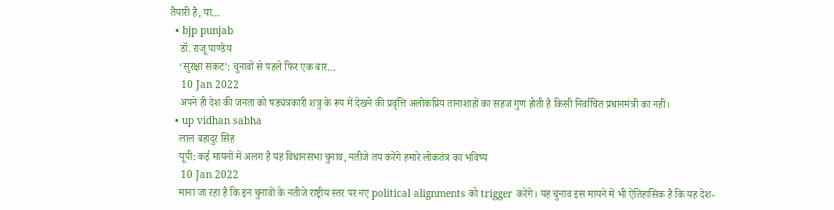तैयारी है, या…
  • bjp punjab
    डॉ. राजू पाण्डेय
    ‘सुरक्षा संकट’: चुनावों से पहले फिर एक बार…
    10 Jan 2022
    अपने ही देश की जनता को षड्यंत्रकारी शत्रु के रूप में देखने की प्रवृत्ति अलोकप्रिय तानाशाहों का सहज गुण होती है किसी निर्वाचित प्रधानमंत्री का नहीं।
  • up vidhan sabha
    लाल बहादुर सिंह
    यूपी: कई मायनों में अलग है यह विधानसभा चुनाव, नतीजे तय करेंगे हमारे लोकतंत्र का भविष्य
    10 Jan 2022
    माना जा रहा है कि इन चुनावों के नतीजे राष्ट्रीय स्तर पर नए political alignments को trigger करेंगे। यह चुनाव इस मायने में भी ऐतिहासिक है कि यह देश-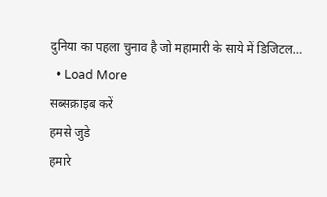दुनिया का पहला चुनाव है जो महामारी के साये में डिजिटल…
  • Load More
सब्सक्राइब करें
हमसे जुडे
हमारे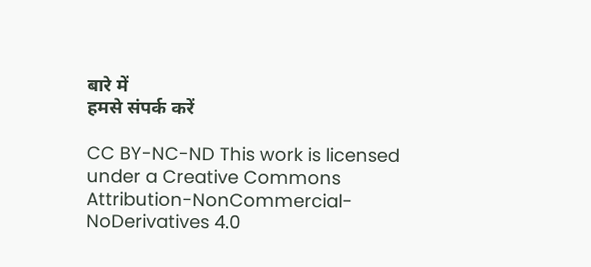बारे में
हमसे संपर्क करें

CC BY-NC-ND This work is licensed under a Creative Commons Attribution-NonCommercial-NoDerivatives 4.0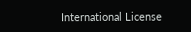International License